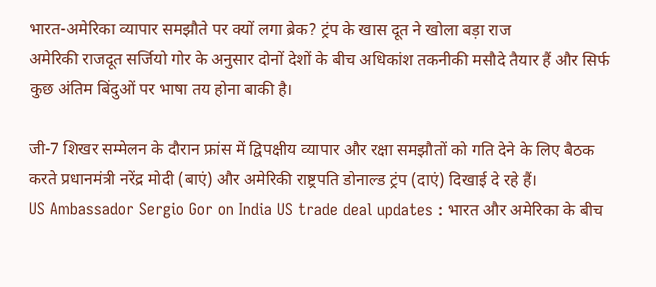भारत-अमेरिका व्यापार समझौते पर क्यों लगा ब्रेक? ट्रंप के खास दूत ने खोला बड़ा राज
अमेरिकी राजदूत सर्जियो गोर के अनुसार दोनों देशों के बीच अधिकांश तकनीकी मसौदे तैयार हैं और सिर्फ कुछ अंतिम बिंदुओं पर भाषा तय होना बाकी है।

जी-7 शिखर सम्मेलन के दौरान फ्रांस में द्विपक्षीय व्यापार और रक्षा समझौतों को गति देने के लिए बैठक करते प्रधानमंत्री नरेंद्र मोदी (बाएं) और अमेरिकी राष्ट्रपति डोनाल्ड ट्रंप (दाएं) दिखाई दे रहे हैं।
US Ambassador Sergio Gor on India US trade deal updates : भारत और अमेरिका के बीच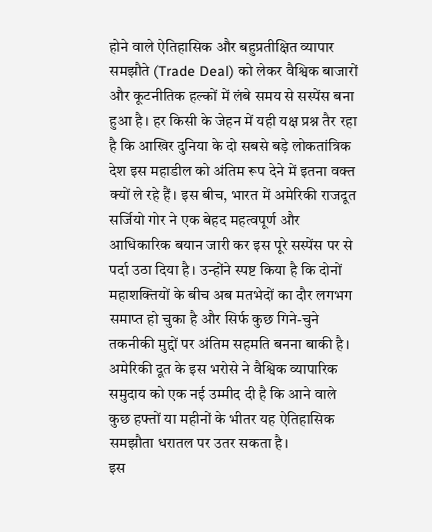होने वाले ऐतिहासिक और बहुप्रतीक्षित व्यापार समझौते (Trade Deal) को लेकर वैश्विक बाजारों और कूटनीतिक हल्कों में लंबे समय से सस्पेंस बना हुआ है। हर किसी के जेहन में यही यक्ष प्रश्न तैर रहा है कि आखिर दुनिया के दो सबसे बड़े लोकतांत्रिक देश इस महाडील को अंतिम रूप देने में इतना वक्त क्यों ले रहे हैं। इस बीच, भारत में अमेरिकी राजदूत सर्जियो गोर ने एक बेहद महत्वपूर्ण और आधिकारिक बयान जारी कर इस पूरे सस्पेंस पर से पर्दा उठा दिया है। उन्होंने स्पष्ट किया है कि दोनों महाशक्तियों के बीच अब मतभेदों का दौर लगभग समाप्त हो चुका है और सिर्फ कुछ गिने-चुने तकनीकी मुद्दों पर अंतिम सहमति बनना बाकी है। अमेरिकी दूत के इस भरोसे ने वैश्विक व्यापारिक समुदाय को एक नई उम्मीद दी है कि आने वाले कुछ हफ्तों या महीनों के भीतर यह ऐतिहासिक समझौता धरातल पर उतर सकता है।
इस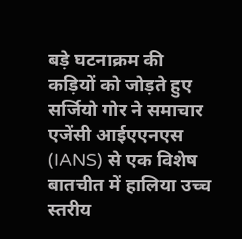बड़े घटनाक्रम की कड़ियों को जोड़ते हुए सर्जियो गोर ने समाचार एजेंसी आईएएनएस (IANS) से एक विशेष बातचीत में हालिया उच्च स्तरीय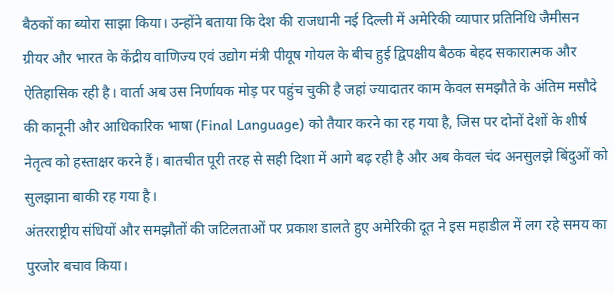बैठकों का ब्योरा साझा किया। उन्होंने बताया कि देश की राजधानी नई दिल्ली में अमेरिकी व्यापार प्रतिनिधि जैमीसन ग्रीयर और भारत के केंद्रीय वाणिज्य एवं उद्योग मंत्री पीयूष गोयल के बीच हुई द्विपक्षीय बैठक बेहद सकारात्मक और ऐतिहासिक रही है। वार्ता अब उस निर्णायक मोड़ पर पहुंच चुकी है जहां ज्यादातर काम केवल समझौते के अंतिम मसौदे की कानूनी और आधिकारिक भाषा (Final Language) को तैयार करने का रह गया है, जिस पर दोनों देशों के शीर्ष नेतृत्व को हस्ताक्षर करने हैं। बातचीत पूरी तरह से सही दिशा में आगे बढ़ रही है और अब केवल चंद अनसुलझे बिंदुओं को सुलझाना बाकी रह गया है।
अंतरराष्ट्रीय संधियों और समझौतों की जटिलताओं पर प्रकाश डालते हुए अमेरिकी दूत ने इस महाडील में लग रहे समय का पुरजोर बचाव किया।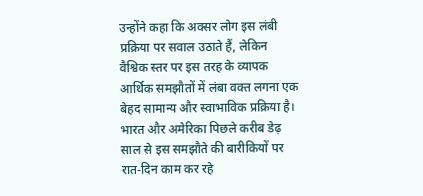उन्होंने कहा कि अक्सर लोग इस लंबी प्रक्रिया पर सवाल उठाते हैं, लेकिन वैश्विक स्तर पर इस तरह के व्यापक आर्थिक समझौतों में लंबा वक्त लगना एक बेहद सामान्य और स्वाभाविक प्रक्रिया है। भारत और अमेरिका पिछले करीब डेढ़ साल से इस समझौते की बारीकियों पर रात-दिन काम कर रहे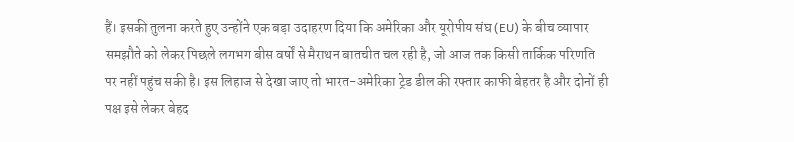हैं। इसकी तुलना करते हुए उन्होंने एक बड़ा उदाहरण दिया कि अमेरिका और यूरोपीय संघ (EU) के बीच व्यापार समझौते को लेकर पिछले लगभग बीस वर्षों से मैराथन बातचीत चल रही है, जो आज तक किसी तार्किक परिणति पर नहीं पहुंच सकी है। इस लिहाज से देखा जाए तो भारत-अमेरिका ट्रेड डील की रफ्तार काफी बेहतर है और दोनों ही पक्ष इसे लेकर बेहद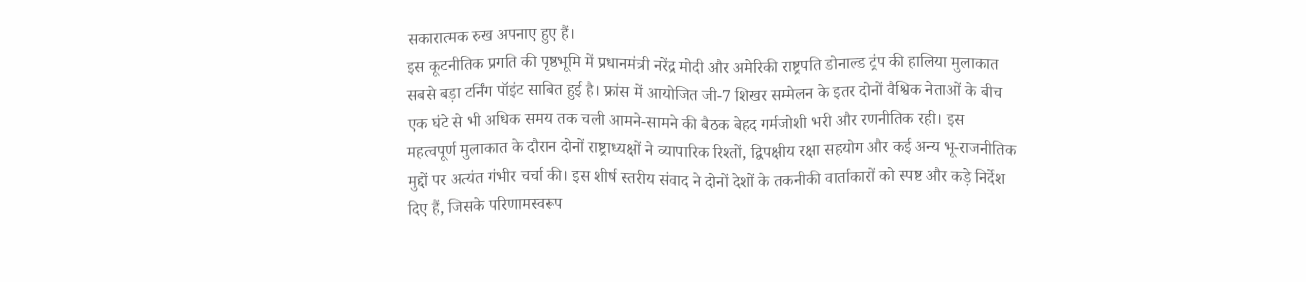सकारात्मक रुख अपनाए हुए हैं।
इस कूटनीतिक प्रगति की पृष्ठभूमि में प्रधानमंत्री नरेंद्र मोदी और अमेरिकी राष्ट्रपति डोनाल्ड ट्रंप की हालिया मुलाकात सबसे बड़ा टर्निंग पॉइंट साबित हुई है। फ्रांस में आयोजित जी-7 शिखर सम्मेलन के इतर दोनों वैश्विक नेताओं के बीच एक घंटे से भी अधिक समय तक चली आमने-सामने की बैठक बेहद गर्मजोशी भरी और रणनीतिक रही। इस महत्वपूर्ण मुलाकात के दौरान दोनों राष्ट्राध्यक्षों ने व्यापारिक रिश्तों, द्विपक्षीय रक्षा सहयोग और कई अन्य भू-राजनीतिक मुद्दों पर अत्यंत गंभीर चर्चा की। इस शीर्ष स्तरीय संवाद ने दोनों देशों के तकनीकी वार्ताकारों को स्पष्ट और कड़े निर्देश दिए हैं, जिसके परिणामस्वरूप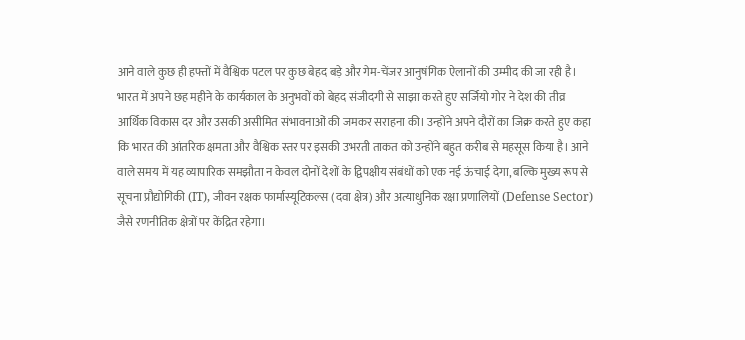आने वाले कुछ ही हफ्तों में वैश्विक पटल पर कुछ बेहद बड़े और गेम-चेंजर आनुषंगिक ऐलानों की उम्मीद की जा रही है।
भारत में अपने छह महीने के कार्यकाल के अनुभवों को बेहद संजीदगी से साझा करते हुए सर्जियो गोर ने देश की तीव्र आर्थिक विकास दर और उसकी असीमित संभावनाओं की जमकर सराहना की। उन्होंने अपने दौरों का जिक्र करते हुए कहा कि भारत की आंतरिक क्षमता और वैश्विक स्तर पर इसकी उभरती ताकत को उन्होंने बहुत करीब से महसूस किया है। आने वाले समय में यह व्यापारिक समझौता न केवल दोनों देशों के द्विपक्षीय संबंधों को एक नई ऊंचाई देगा, बल्कि मुख्य रूप से सूचना प्रौद्योगिकी (IT), जीवन रक्षक फार्मास्यूटिकल्स (दवा क्षेत्र) और अत्याधुनिक रक्षा प्रणालियों (Defense Sector) जैसे रणनीतिक क्षेत्रों पर केंद्रित रहेगा।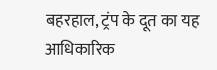बहरहाल, ट्रंप के दूत का यह आधिकारिक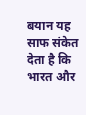बयान यह साफ संकेत देता है कि भारत और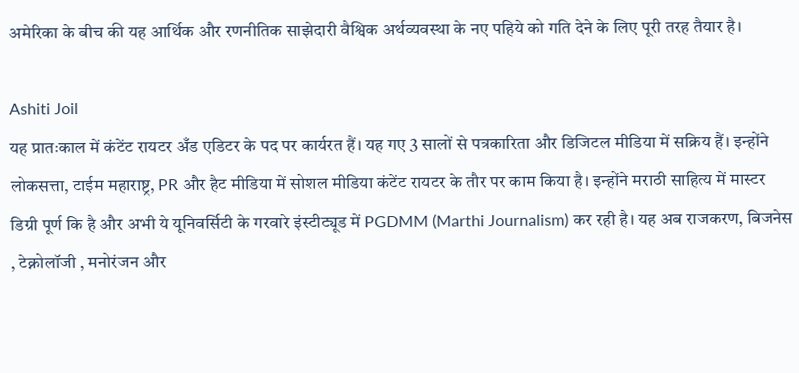अमेरिका के बीच की यह आर्थिक और रणनीतिक साझेदारी वैश्विक अर्थव्यवस्था के नए पहिये को गति देने के लिए पूरी तरह तैयार है।

Ashiti Joil
यह प्रातःकाल में कंटेंट रायटर अँड एडिटर के पद पर कार्यरत हैं। यह गए 3 सालों से पत्रकारिता और डिजिटल मीडिया में सक्रिय हैं। इन्होंने लोकसत्ता, टाईम महाराष्ट्र, PR और हैट मीडिया में सोशल मीडिया कंटेंट रायटर के तौर पर काम किया है। इन्होंने मराठी साहित्य में मास्टर डिग्री पूर्ण कि है और अभी ये यूनिवर्सिटी के गरवारे इंस्टीट्यूड में PGDMM (Marthi Journalism) कर रही है। यह अब राजकरण, बिजनेस , टेक्नोलॉजी , मनोरंजन और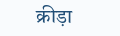क्रीड़ा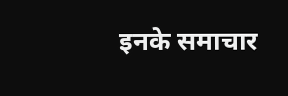इनके समाचार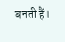बनती हैं।